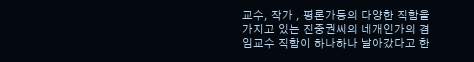교수, 작가 , 평론가등의 다양한 직함을 가지고 있는 진중권씨의 네개인가의 겸임교수 직함이 하나하나 날아갔다고 한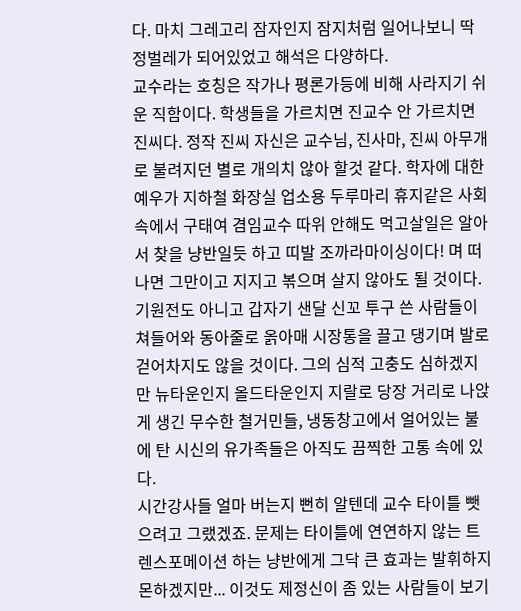다. 마치 그레고리 잠자인지 잠지처럼 일어나보니 딱정벌레가 되어있었고 해석은 다양하다.
교수라는 호칭은 작가나 평론가등에 비해 사라지기 쉬운 직함이다. 학생들을 가르치면 진교수 안 가르치면 진씨다. 정작 진씨 자신은 교수님, 진사마, 진씨 아무개로 불려지던 별로 개의치 않아 할것 같다. 학자에 대한 예우가 지하철 화장실 업소용 두루마리 휴지같은 사회 속에서 구태여 겸임교수 따위 안해도 먹고살일은 알아서 찾을 냥반일듯 하고 띠발 조까라마이싱이다! 며 떠나면 그만이고 지지고 볶으며 살지 않아도 될 것이다. 기원전도 아니고 갑자기 샌달 신꼬 투구 쓴 사람들이 쳐들어와 동아줄로 옭아매 시장통을 끌고 댕기며 발로 걷어차지도 않을 것이다. 그의 심적 고충도 심하겠지만 뉴타운인지 올드타운인지 지랄로 당장 거리로 나앉게 생긴 무수한 철거민들, 냉동창고에서 얼어있는 불에 탄 시신의 유가족들은 아직도 끔찍한 고통 속에 있다.
시간강사들 얼마 버는지 뻔히 알텐데 교수 타이틀 뺏으려고 그랬겠죠. 문제는 타이틀에 연연하지 않는 트렌스포메이션 하는 냥반에게 그닥 큰 효과는 발휘하지 몬하겠지만... 이것도 제정신이 좀 있는 사람들이 보기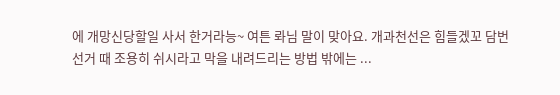에 개망신당할일 사서 한거라능~ 여튼 롸님 말이 맞아요. 개과천선은 힘들겠꼬 담번 선거 때 조용히 쉬시라고 막을 내려드리는 방법 밖에는 ...